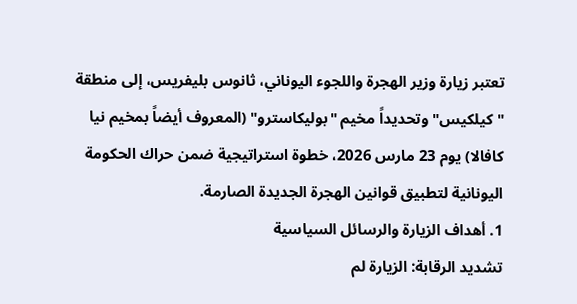تعتبر زيارة وزير الهجرة واللجوء اليوناني، ثانوس بليفريس، إلى منطقة "كيلكيس" وتحديداً مخيم "بوليكاسترو" (المعروف أيضاً بمخيم نيا كافالا) يوم 23 مارس 2026، خطوة استراتيجية ضمن حراك الحكومة اليونانية لتطبيق قوانين الهجرة الجديدة الصارمة.
1. أهداف الزيارة والرسائل السياسية
تشديد الرقابة: الزيارة لم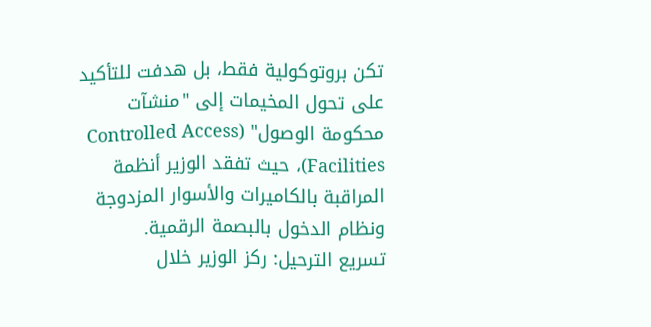تكن بروتوكولية فقط، بل هدفت للتأكيد على تحول المخيمات إلى "منشآت محكومة الوصول" (Controlled Access Facilities)، حيث تفقد الوزير أنظمة المراقبة بالكاميرات والأسوار المزدوجة ونظام الدخول بالبصمة الرقمية.
تسريع الترحيل: ركز الوزير خلال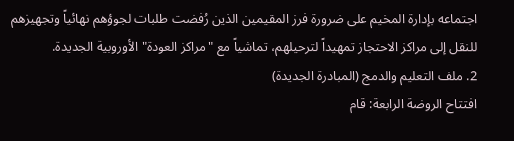اجتماعه بإدارة المخيم على ضرورة فرز المقيمين الذين رُفضت طلبات لجوؤهم نهائياً وتجهيزهم للنقل إلى مراكز الاحتجاز تمهيداً لترحيلهم، تماشياً مع "مراكز العودة" الأوروبية الجديدة.
2. ملف التعليم والدمج (المبادرة الجديدة)
افتتاح الروضة الرابعة: قام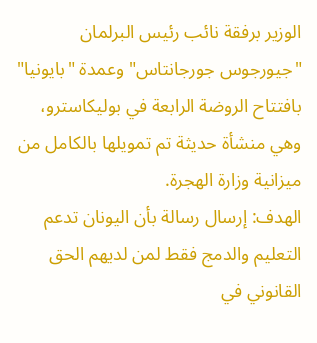الوزير برفقة نائب رئيس البرلمان "جيورجوس جورجانتاس" وعمدة "بايونيا" بافتتاح الروضة الرابعة في بوليكاسترو، وهي منشأة حديثة تم تمويلها بالكامل من ميزانية وزارة الهجرة.
الهدف: إرسال رسالة بأن اليونان تدعم التعليم والدمج فقط لمن لديهم الحق القانوني في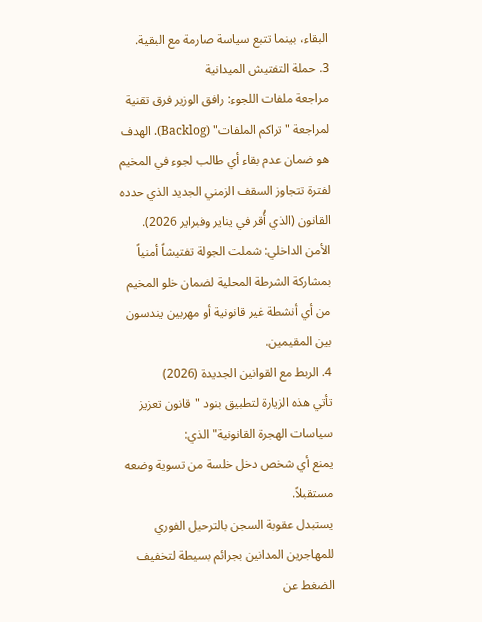البقاء، بينما تتبع سياسة صارمة مع البقية.
3. حملة التفتيش الميدانية
مراجعة ملفات اللجوء: رافق الوزير فرق تقنية لمراجعة "تراكم الملفات" (Backlog). الهدف هو ضمان عدم بقاء أي طالب لجوء في المخيم لفترة تتجاوز السقف الزمني الجديد الذي حدده القانون (الذي أُقر في يناير وفبراير 2026).
الأمن الداخلي: شملت الجولة تفتيشاً أمنياً بمشاركة الشرطة المحلية لضمان خلو المخيم من أي أنشطة غير قانونية أو مهربين يندسون بين المقيمين.
4. الربط مع القوانين الجديدة (2026)
تأتي هذه الزيارة لتطبيق بنود "قانون تعزيز سياسات الهجرة القانونية" الذي:
يمنع أي شخص دخل خلسة من تسوية وضعه مستقبلاً.
يستبدل عقوبة السجن بالترحيل الفوري للمهاجرين المدانين بجرائم بسيطة لتخفيف الضغط عن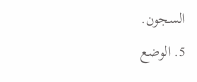السجون.
5. الوضع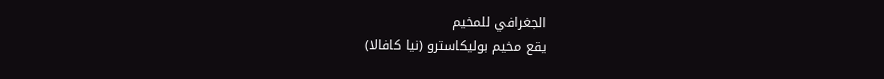الجغرافي للمخيم
يقع مخيم بوليكاسترو (نيا كافالا)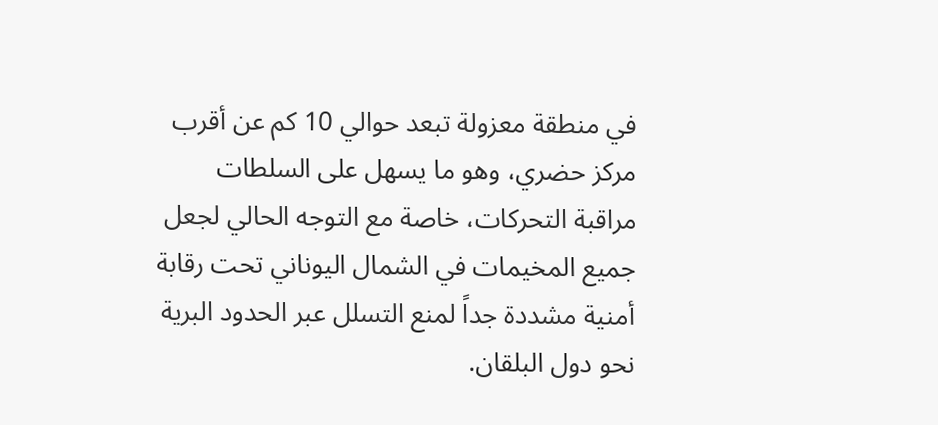في منطقة معزولة تبعد حوالي 10 كم عن أقرب مركز حضري، وهو ما يسهل على السلطات مراقبة التحركات، خاصة مع التوجه الحالي لجعل جميع المخيمات في الشمال اليوناني تحت رقابة أمنية مشددة جداً لمنع التسلل عبر الحدود البرية نحو دول البلقان.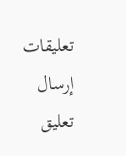تعليقات
إرسال تعليق